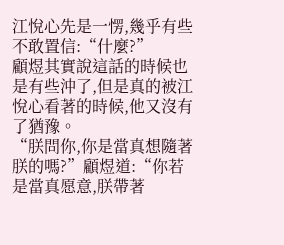江悅心先是一愣,幾乎有些不敢置信:“什麼?”
顧煜其實說這話的時候也是有些沖了,但是真的被江悅心看著的時候,他又沒有了猶豫。
“朕問你,你是當真想隨著朕的嗎?”顧煜道:“你若是當真愿意,朕帶著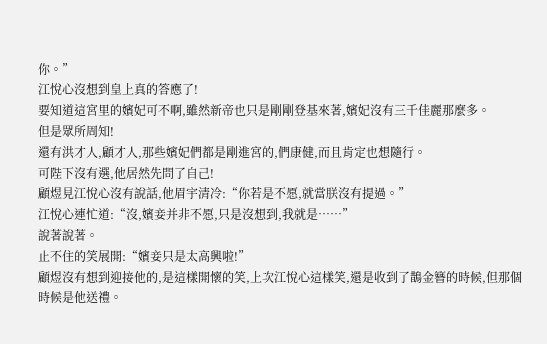你。”
江悅心沒想到皇上真的答應了!
要知道這宮里的嬪妃可不啊,雖然新帝也只是剛剛登基來著,嬪妃沒有三千佳麗那麼多。
但是眾所周知!
還有洪才人,顧才人,那些嬪妃們都是剛進宮的,們康健,而且肯定也想隨行。
可陛下沒有選,他居然先問了自己!
顧煜見江悅心沒有說話,他眉宇清冷:“你若是不愿,就當朕沒有提過。”
江悅心連忙道:“沒,嬪妾并非不愿,只是沒想到,我就是……”
說著說著。
止不住的笑展開:“嬪妾只是太高興啦!”
顧煜沒有想到迎接他的,是這樣開懷的笑,上次江悅心這樣笑,還是收到了鵲金簪的時候,但那個時候是他送禮。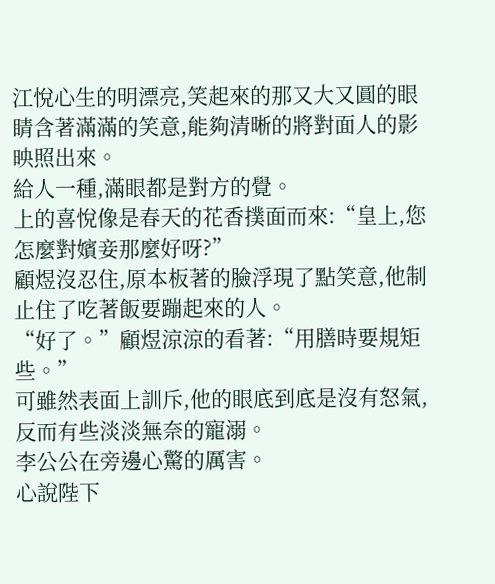江悅心生的明漂亮,笑起來的那又大又圓的眼睛含著滿滿的笑意,能夠清晰的將對面人的影映照出來。
給人一種,滿眼都是對方的覺。
上的喜悅像是春天的花香撲面而來:“皇上,您怎麼對嬪妾那麼好呀?”
顧煜沒忍住,原本板著的臉浮現了點笑意,他制止住了吃著飯要蹦起來的人。
“好了。”顧煜涼涼的看著:“用膳時要規矩些。”
可雖然表面上訓斥,他的眼底到底是沒有怒氣,反而有些淡淡無奈的寵溺。
李公公在旁邊心驚的厲害。
心說陛下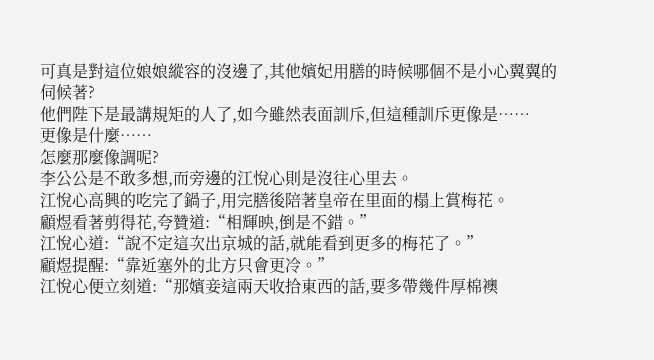可真是對這位娘娘縱容的沒邊了,其他嬪妃用膳的時候哪個不是小心翼翼的伺候著?
他們陛下是最講規矩的人了,如今雖然表面訓斥,但這種訓斥更像是……
更像是什麼……
怎麼那麼像調呢?
李公公是不敢多想,而旁邊的江悅心則是沒往心里去。
江悅心高興的吃完了鍋子,用完膳後陪著皇帝在里面的榻上賞梅花。
顧煜看著剪得花,夸贊道:“相輝映,倒是不錯。”
江悅心道:“說不定這次出京城的話,就能看到更多的梅花了。”
顧煜提醒:“靠近塞外的北方只會更冷。”
江悅心便立刻道:“那嬪妾這兩天收拾東西的話,要多帶幾件厚棉襖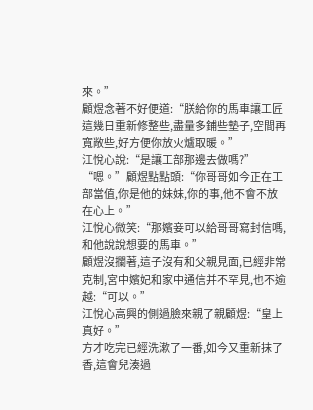來。”
顧煜念著不好便道:“朕給你的馬車讓工匠這幾日重新修整些,盡量多鋪些墊子,空間再寬敞些,好方便你放火爐取暖。”
江悅心說:“是讓工部那邊去做嗎?”
“嗯。”顧煜點點頭:“你哥哥如今正在工部當值,你是他的妹妹,你的事,他不會不放在心上。”
江悅心微笑:“那嬪妾可以給哥哥寫封信嗎,和他說說想要的馬車。”
顧煜沒攔著,這子沒有和父親見面,已經非常克制,宮中嬪妃和家中通信并不罕見,也不逾越:“可以。”
江悅心高興的側過臉來親了親顧煜:“皇上真好。”
方才吃完已經洗漱了一番,如今又重新抹了香,這會兒湊過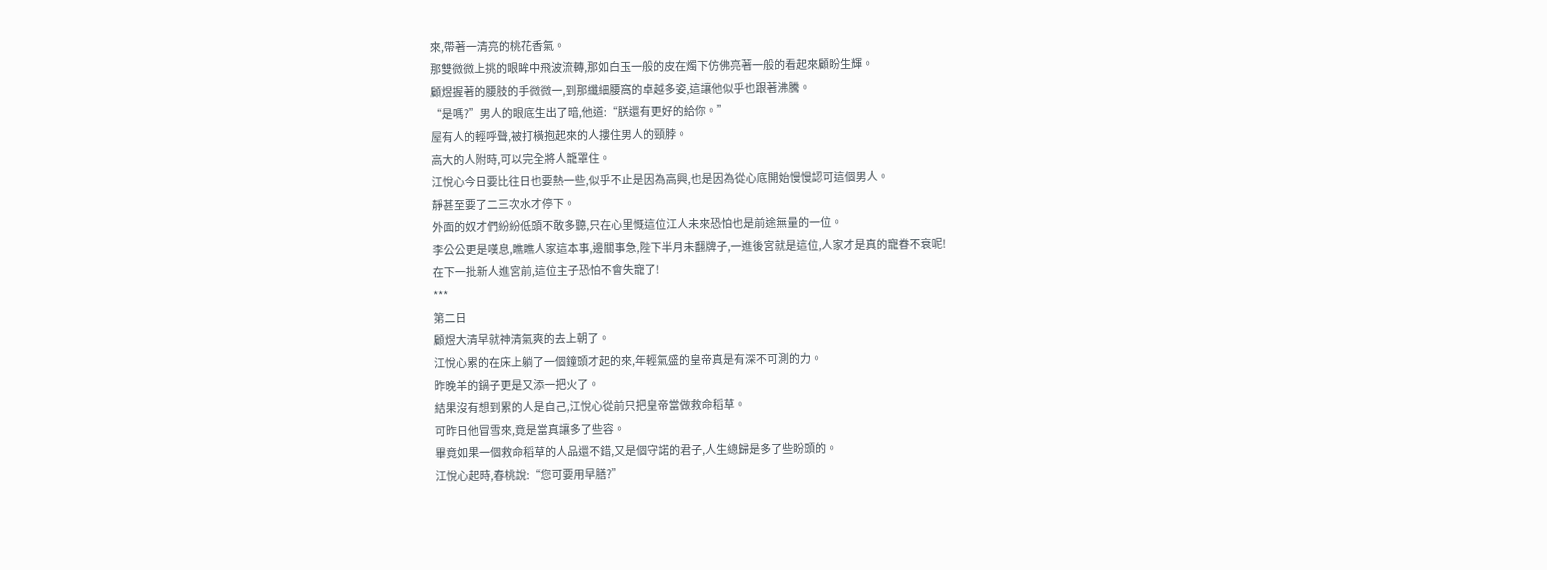來,帶著一清亮的桃花香氣。
那雙微微上挑的眼眸中飛波流轉,那如白玉一般的皮在燭下仿佛亮著一般的看起來顧盼生輝。
顧煜握著的腰肢的手微微一,到那纖細腰窩的卓越多姿,這讓他似乎也跟著沸騰。
“是嗎?”男人的眼底生出了暗,他道:“朕還有更好的給你。”
屋有人的輕呼聲,被打橫抱起來的人摟住男人的頸脖。
高大的人附時,可以完全將人籠罩住。
江悅心今日要比往日也要熱一些,似乎不止是因為高興,也是因為從心底開始慢慢認可這個男人。
靜甚至要了二三次水才停下。
外面的奴才們紛紛低頭不敢多聽,只在心里慨這位江人未來恐怕也是前途無量的一位。
李公公更是嘆息,瞧瞧人家這本事,邊關事急,陛下半月未翻牌子,一進後宮就是這位,人家才是真的寵眷不衰呢!
在下一批新人進宮前,這位主子恐怕不會失寵了!
***
第二日
顧煜大清早就神清氣爽的去上朝了。
江悅心累的在床上躺了一個鐘頭才起的來,年輕氣盛的皇帝真是有深不可測的力。
昨晚羊的鍋子更是又添一把火了。
結果沒有想到累的人是自己,江悅心從前只把皇帝當做救命稻草。
可昨日他冒雪來,竟是當真讓多了些容。
畢竟如果一個救命稻草的人品還不錯,又是個守諾的君子,人生總歸是多了些盼頭的。
江悅心起時,春桃說:“您可要用早膳?”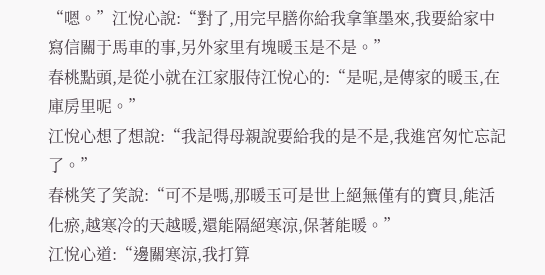“嗯。”江悅心說:“對了,用完早膳你給我拿筆墨來,我要給家中寫信關于馬車的事,另外家里有塊暖玉是不是。”
春桃點頭,是從小就在江家服侍江悅心的:“是呢,是傳家的暖玉,在庫房里呢。”
江悅心想了想說:“我記得母親說要給我的是不是,我進宮匆忙忘記了。”
春桃笑了笑說:“可不是嗎,那暖玉可是世上絕無僅有的寶貝,能活化瘀,越寒冷的天越暖,還能隔絕寒涼,保著能暖。”
江悅心道:“邊關寒涼,我打算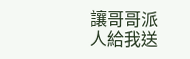讓哥哥派人給我送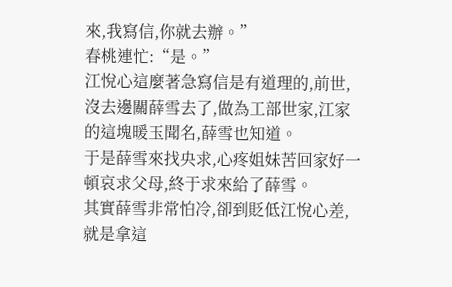來,我寫信,你就去辦。”
春桃連忙:“是。”
江悅心這麼著急寫信是有道理的,前世,沒去邊關薛雪去了,做為工部世家,江家的這塊暖玉聞名,薛雪也知道。
于是薛雪來找央求,心疼姐妹苦回家好一頓哀求父母,終于求來給了薛雪。
其實薛雪非常怕冷,卻到貶低江悅心差,就是拿這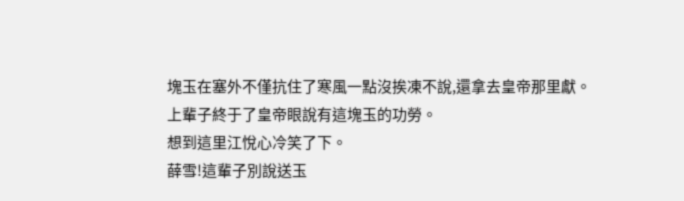塊玉在塞外不僅抗住了寒風一點沒挨凍不說,還拿去皇帝那里獻。
上輩子終于了皇帝眼說有這塊玉的功勞。
想到這里江悅心冷笑了下。
薛雪!這輩子別說送玉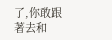了,你敢跟著去和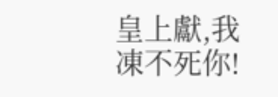皇上獻,我凍不死你!